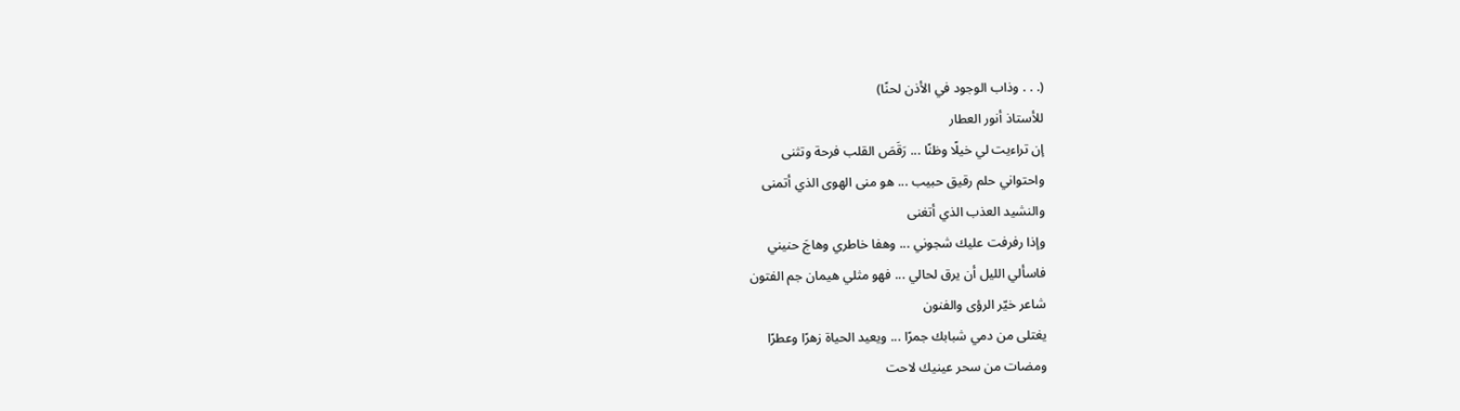(. . . وذاب الوجود في الأذن لحنًا)
للأستاذ أنور العطار
إن تراءيت لي خيلًا وظنًا ... رَقَصَ القلب فرحة وتثنى
واحتواني حلم رقيق حبيب ... هو منى الهوى الذي أتمنى
والنشيد العذب الذي أتغنى
وإذا رفرفت عليك شجوني ... وهفا خاطري وهاجَ حنيني
فاسألي الليل أن يرق لحالي ... فهو مثلي هيمان جم الفتون
شاعر خيّر الرؤى والفنون
يغتلى من دمي شبابك جمرًا ... ويعيد الحياة زهرًا وعطرًا
ومضات من سحر عينيك لاحت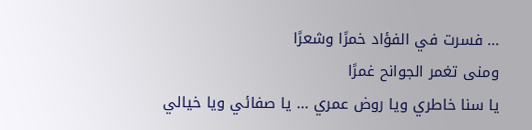... فسرت في الفؤاد خمرًا وشعرًا
ومنى تغمر الجوانح غمرًا
يا سنا خاطري ويا روض عمري ... يا صفائي ويا خيالي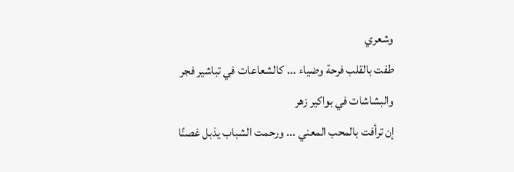وشعري
طفت بالقلب فرحة وضياء ... كالشعاعات في تباشير فجر
والبشاشات في بواكير زهر
إن ترأفت بالمحب المعني ... ورحمت الشباب يذبل غصنًا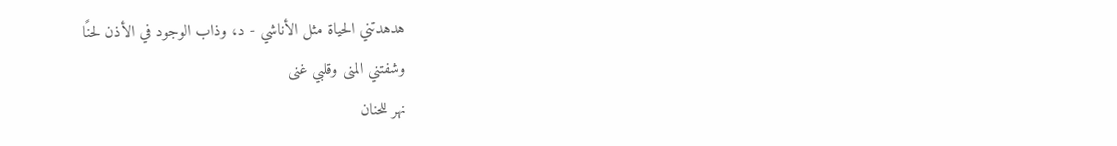هدهدتني الحياة مثل الأناشي - د، وذاب الوجود في الأذن لحنًا
وشفتني المنى وقلبي غنى
نهر للحنان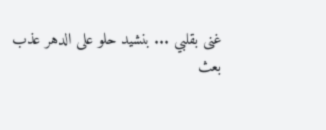غنى بقلبي ... بنشيد حلو على الدهر عذب
بعث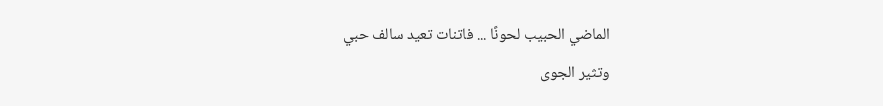الماضي الحبيب لحونًا ... فاتنات تعيد سالف حبي
وتثير الجوى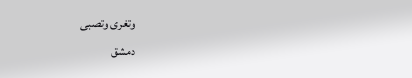وتغرى وتصبى
دمشق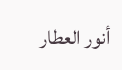أنور العطار